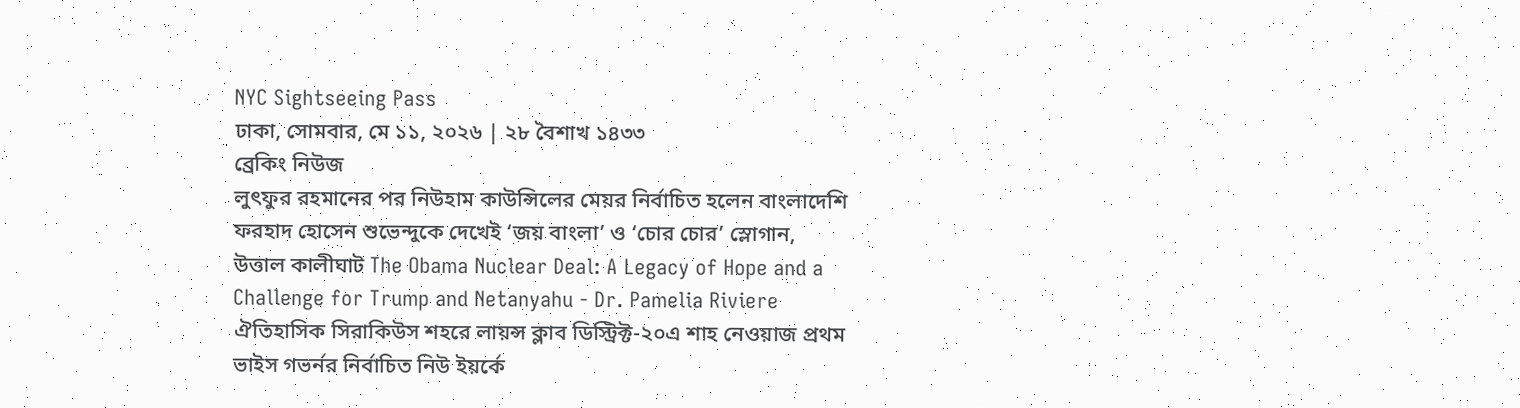NYC Sightseeing Pass
ঢাকা, সোমবার, মে ১১, ২০২৬ | ২৮ বৈশাখ ১৪৩৩
ব্রেকিং নিউজ
লুৎফুর রহমানের পর নিউহাম কাউন্সিলের মেয়র নির্বাচিত হলেন বাংলাদেশি ফরহাদ হোসেন শুভেন্দুকে দেখেই ‘জয় বাংলা’ ও ‘চোর চোর’ স্লোগান, উত্তাল কালীঘাট The Obama Nuclear Deal: A Legacy of Hope and a Challenge for Trump and Netanyahu - Dr. Pamelia Riviere ঐতিহাসিক সিরাকিউস শহরে লায়ন্স ক্লাব ডিস্ট্রিক্ট-২০এ শাহ নেওয়াজ প্রথম ভাইস গভর্নর নির্বাচিত নিউ ইয়র্কে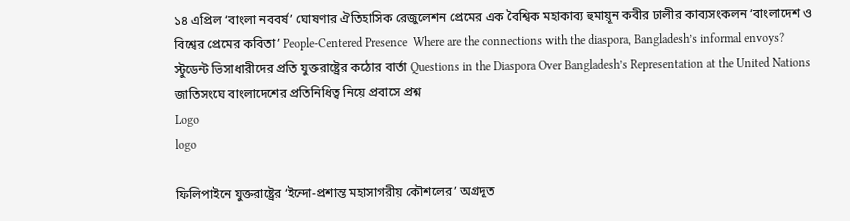১৪ এপ্রিল ‘বাংলা নববর্ষ’ ঘোষণার ঐতিহাসিক রেজুলেশন প্রেমের এক বৈশ্বিক মহাকাব্য হুমায়ূন কবীর ঢালীর কাব্যসংকলন ‘বাংলাদেশ ও বিশ্বের প্রেমের কবিতা’ People-Centered Presence  Where are the connections with the diaspora, Bangladesh’s informal envoys? স্টুডেন্ট ভিসাধারীদের প্রতি যুক্তরাষ্ট্রের কঠোর বার্তা Questions in the Diaspora Over Bangladesh’s Representation at the United Nations জাতিসংঘে বাংলাদেশের প্রতিনিধিত্ব নিয়ে প্রবাসে প্রশ্ন
Logo
logo

ফিলিপাইনে যুক্তরাষ্ট্রের ‘ইন্দো-প্রশান্ত মহাসাগরীয় কৌশলের’ অগ্রদূত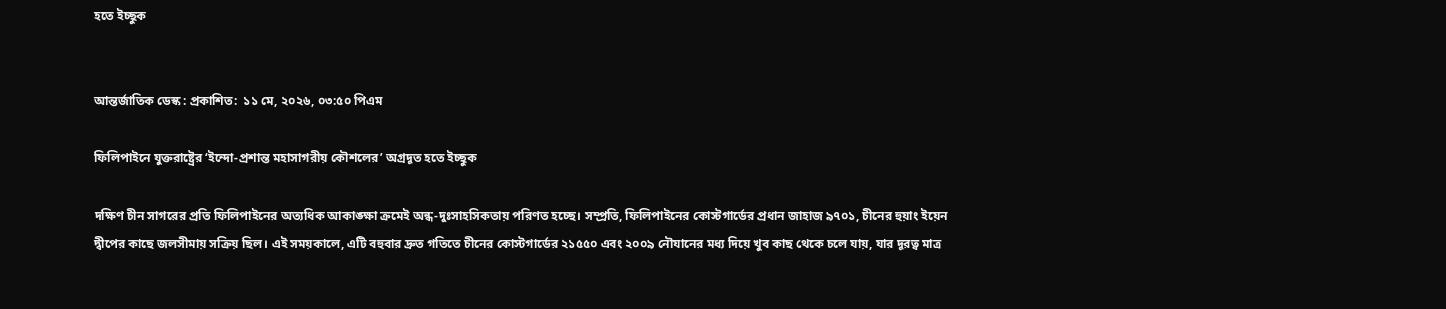হতে ইচ্ছুক


আন্তর্জাতিক ডেস্ক : প্রকাশিত:  ১১ মে, ২০২৬, ০৩:৫০ পিএম

ফিলিপাইনে যুক্তরাষ্ট্রের ‘ইন্দো-প্রশান্ত মহাসাগরীয় কৌশলের’ অগ্রদূত হতে ইচ্ছুক

দক্ষিণ চীন সাগরের প্রতি ফিলিপাইনের অত্যধিক আকাঙ্ক্ষা ক্রমেই অন্ধ-দুঃসাহসিকতায় পরিণত হচ্ছে। সম্প্রতি, ফিলিপাইনের কোস্টগার্ডের প্রধান জাহাজ ৯৭০১, চীনের হুয়াং ইয়েন দ্বীপের কাছে জলসীমায় সক্রিয় ছিল। এই সময়কালে, এটি বহুবার দ্রুত গতিতে চীনের কোস্টগার্ডের ২১৫৫০ এবং ২০০৯ নৌযানের মধ্য দিয়ে খুব কাছ থেকে চলে যায়, যার দূরত্ব মাত্র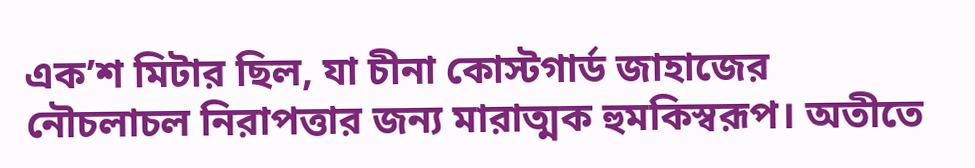এক’শ মিটার ছিল, যা চীনা কোস্টগার্ড জাহাজের নৌচলাচল নিরাপত্তার জন্য মারাত্মক হুমকিস্বরূপ। অতীতে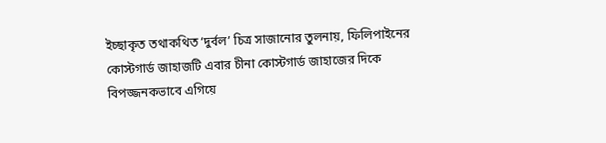ইচ্ছাকৃত তথাকথিত ‘দুর্বল’ চিত্র সাজানোর তুলনায়, ফিলিপাইনের কোস্টগার্ড জাহাজটি এবার চীনা কোস্টগার্ড জাহাজের দিকে বিপজ্জনকভাবে এগিয়ে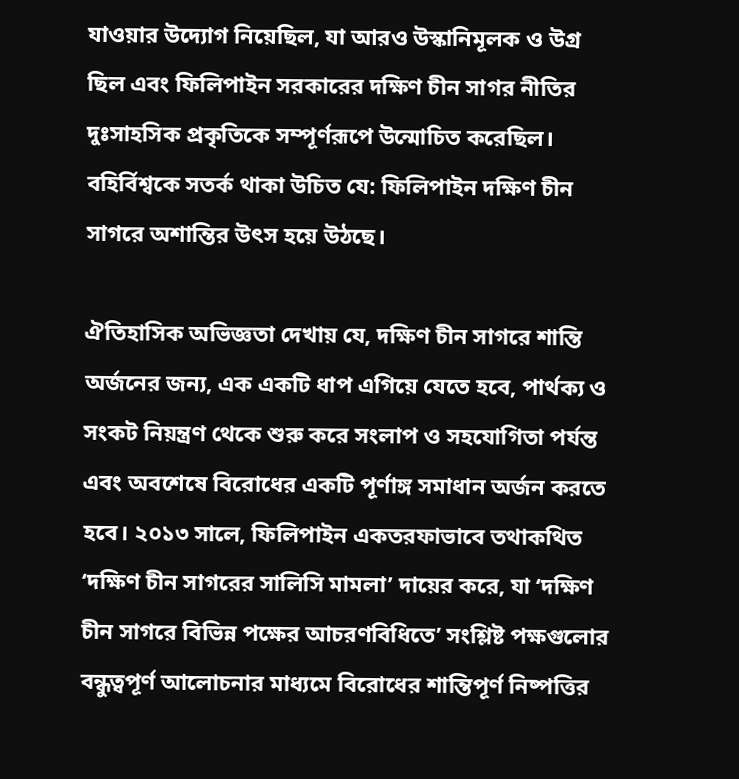যাওয়ার উদ্যোগ নিয়েছিল, যা আরও উস্কানিমূলক ও উগ্র ছিল এবং ফিলিপাইন সরকারের দক্ষিণ চীন সাগর নীতির দুঃসাহসিক প্রকৃতিকে সম্পূর্ণরূপে উন্মোচিত করেছিল। বহির্বিশ্বকে সতর্ক থাকা উচিত যে: ফিলিপাইন দক্ষিণ চীন সাগরে অশান্তির উৎস হয়ে উঠছে।

ঐতিহাসিক অভিজ্ঞতা দেখায় যে, দক্ষিণ চীন সাগরে শান্তি অর্জনের জন্য, এক একটি ধাপ এগিয়ে যেতে হবে, পার্থক্য ও সংকট নিয়ন্ত্রণ থেকে শুরু করে সংলাপ ও সহযোগিতা পর্যন্ত এবং অবশেষে বিরোধের একটি পূর্ণাঙ্গ সমাধান অর্জন করতে হবে। ২০১৩ সালে, ফিলিপাইন একতরফাভাবে তথাকথিত ‘দক্ষিণ চীন সাগরের সালিসি মামলা’ দায়ের করে, যা ‘দক্ষিণ চীন সাগরে বিভিন্ন পক্ষের আচরণবিধিতে’ সংশ্লিষ্ট পক্ষগুলোর বন্ধুত্বপূর্ণ আলোচনার মাধ্যমে বিরোধের শান্তিপূর্ণ নিষ্পত্তির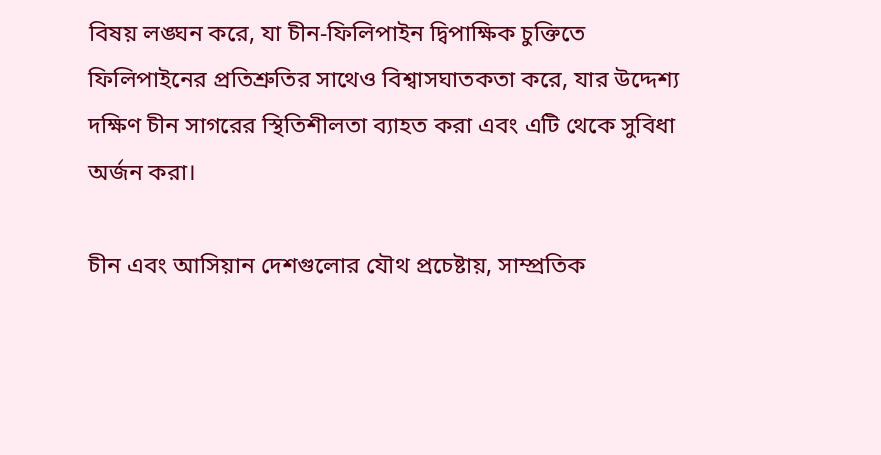বিষয় লঙ্ঘন করে, যা চীন-ফিলিপাইন দ্বিপাক্ষিক চুক্তিতে ফিলিপাইনের প্রতিশ্রুতির সাথেও বিশ্বাসঘাতকতা করে, যার উদ্দেশ্য দক্ষিণ চীন সাগরের স্থিতিশীলতা ব্যাহত করা এবং এটি থেকে সুবিধা অর্জন করা।

চীন এবং আসিয়ান দেশগুলোর যৌথ প্রচেষ্টায়, সাম্প্রতিক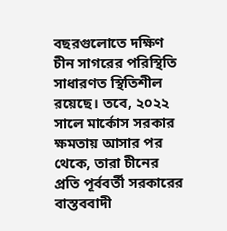বছরগুলোতে দক্ষিণ চীন সাগরের পরিস্থিতি সাধারণত স্থিতিশীল রয়েছে। তবে, ২০২২ সালে মার্কোস সরকার ক্ষমতায় আসার পর থেকে, তারা চীনের প্রতি পূর্ববর্তী সরকারের বাস্তববাদী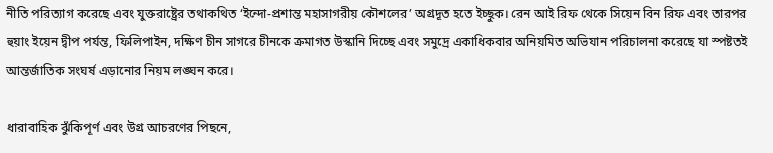নীতি পরিত্যাগ করেছে এবং যুক্তরাষ্ট্রের তথাকথিত ‘ইন্দো-প্রশান্ত মহাসাগরীয় কৌশলের’ অগ্রদূত হতে ইচ্ছুক। রেন আই রিফ থেকে সিয়েন বিন রিফ এবং তারপর হুয়াং ইয়েন দ্বীপ পর্যন্ত, ফিলিপাইন, দক্ষিণ চীন সাগরে চীনকে ক্রমাগত উস্কানি দিচ্ছে এবং সমুদ্রে একাধিকবার অনিয়মিত অভিযান পরিচালনা করেছে যা স্পষ্টতই আন্তর্জাতিক সংঘর্ষ এড়ানোর নিয়ম লঙ্ঘন করে।

ধারাবাহিক ঝুঁকিপূর্ণ এবং উগ্র আচরণের পিছনে,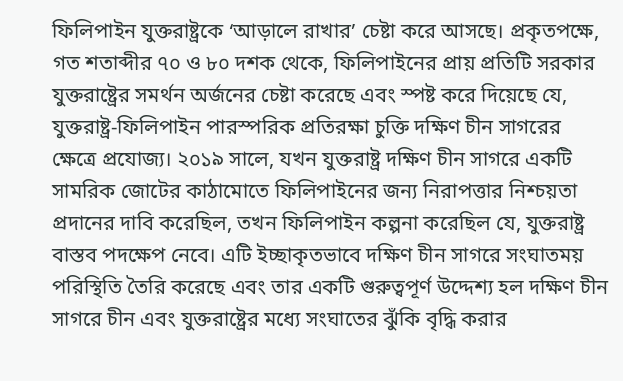ফিলিপাইন যুক্তরাষ্ট্রকে ‘আড়ালে রাখার’ চেষ্টা করে আসছে। প্রকৃতপক্ষে, গত শতাব্দীর ৭০ ও ৮০ দশক থেকে, ফিলিপাইনের প্রায় প্রতিটি সরকার যুক্তরাষ্ট্রের সমর্থন অর্জনের চেষ্টা করেছে এবং স্পষ্ট করে দিয়েছে যে, যুক্তরাষ্ট্র-ফিলিপাইন পারস্পরিক প্রতিরক্ষা চুক্তি দক্ষিণ চীন সাগরের ক্ষেত্রে প্রযোজ্য। ২০১৯ সালে, যখন যুক্তরাষ্ট্র দক্ষিণ চীন সাগরে একটি সামরিক জোটের কাঠামোতে ফিলিপাইনের জন্য নিরাপত্তার নিশ্চয়তা প্রদানের দাবি করেছিল, তখন ফিলিপাইন কল্পনা করেছিল যে, যুক্তরাষ্ট্র বাস্তব পদক্ষেপ নেবে। এটি ইচ্ছাকৃতভাবে দক্ষিণ চীন সাগরে সংঘাতময় পরিস্থিতি তৈরি করেছে এবং তার একটি গুরুত্বপূর্ণ উদ্দেশ্য হল দক্ষিণ চীন সাগরে চীন এবং যুক্তরাষ্ট্রের মধ্যে সংঘাতের ঝুঁকি বৃদ্ধি করার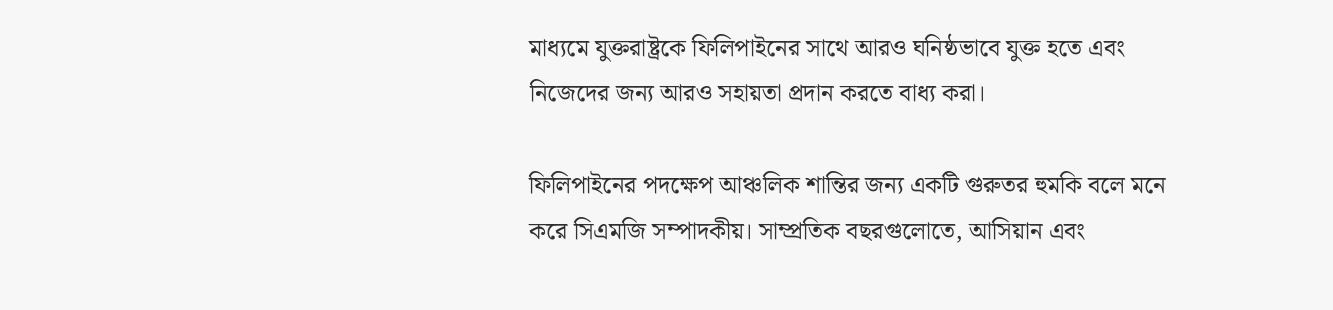মাধ্যমে যুক্তরাষ্ট্রকে ফিলিপাইনের সাথে আরও ঘনিষ্ঠভাবে যুক্ত হতে এবং নিজেদের জন্য আরও সহায়তা প্রদান করতে বাধ্য করা।

ফিলিপাইনের পদক্ষেপ আঞ্চলিক শান্তির জন্য একটি গুরুতর হুমকি বলে মনে করে সিএমজি সম্পাদকীয়। সাম্প্রতিক বছরগুলোতে, আসিয়ান এবং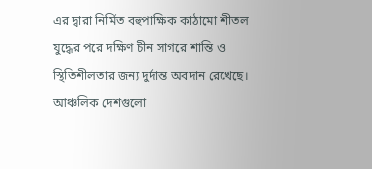এর দ্বারা নির্মিত বহুপাক্ষিক কাঠামো শীতল যুদ্ধের পরে দক্ষিণ চীন সাগরে শান্তি ও স্থিতিশীলতার জন্য দুর্দান্ত অবদান রেখেছে। আঞ্চলিক দেশগুলো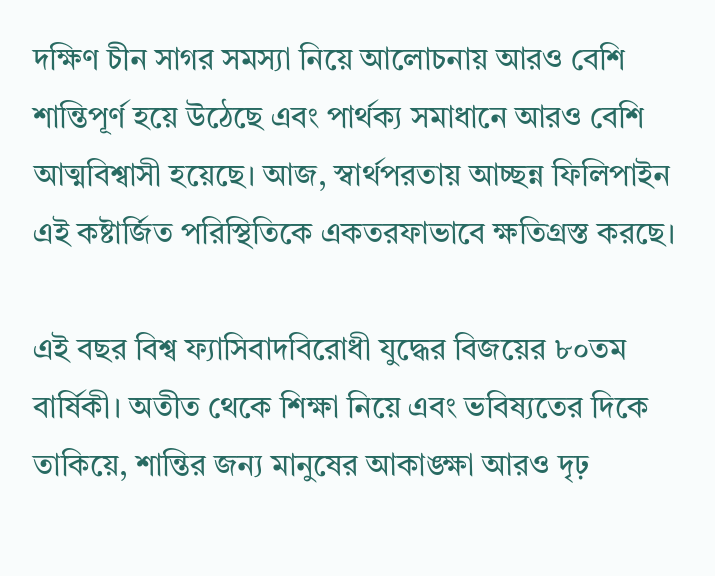দক্ষিণ চীন সাগর সমস্যা নিয়ে আলোচনায় আরও বেশি শান্তিপূর্ণ হয়ে উঠেছে এবং পার্থক্য সমাধানে আরও বেশি আত্মবিশ্বাসী হয়েছে। আজ, স্বার্থপরতায় আচ্ছন্ন ফিলিপাইন এই কষ্টার্জিত পরিস্থিতিকে একতরফাভাবে ক্ষতিগ্রস্ত করছে।

এই বছর বিশ্ব ফ্যাসিবাদবিরোধী যুদ্ধের বিজয়ের ৮০তম বার্ষিকী। অতীত থেকে শিক্ষা নিয়ে এবং ভবিষ্যতের দিকে তাকিয়ে, শান্তির জন্য মানুষের আকাঙ্ক্ষা আরও দৃঢ়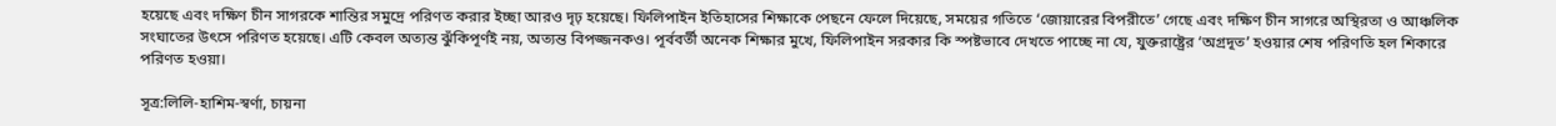হয়েছে এবং দক্ষিণ চীন সাগরকে শান্তির সমুদ্রে পরিণত করার ইচ্ছা আরও দৃঢ় হয়েছে। ফিলিপাইন ইতিহাসের শিক্ষাকে পেছনে ফেলে দিয়েছে, সময়ের গতিতে ‘জোয়ারের বিপরীতে’ গেছে এবং দক্ষিণ চীন সাগরে অস্থিরতা ও আঞ্চলিক সংঘাতের উৎসে পরিণত হয়েছে। এটি কেবল অত্যন্ত ঝুঁকিপূর্ণই নয়, অত্যন্ত বিপজ্জনকও। পূর্ববর্তী অনেক শিক্ষার মুখে, ফিলিপাইন সরকার কি স্পষ্টভাবে দেখতে পাচ্ছে না যে, যুক্তরাষ্ট্রের ‘অগ্রদূত’ হওয়ার শেষ পরিণতি হল শিকারে পরিণত হওয়া।

সূত্র:লিলি-হাশিম-স্বর্ণা, চায়না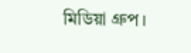মিডিয়া গ্রুপ।